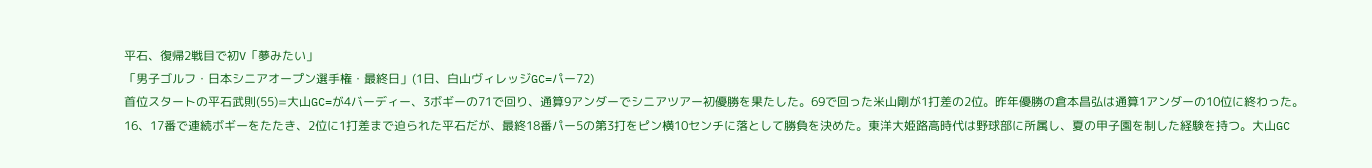平石、復帰2戦目で初V「夢みたい」
「男子ゴルフ・日本シニアオープン選手権・最終日」(1日、白山ヴィレッジGC=パー72)
首位スタートの平石武則(55)=大山GC=が4バーディー、3ボギーの71で回り、通算9アンダーでシニアツアー初優勝を果たした。69で回った米山剛が1打差の2位。昨年優勝の倉本昌弘は通算1アンダーの10位に終わった。
16、17番で連続ボギーをたたき、2位に1打差まで迫られた平石だが、最終18番パー5の第3打をピン横10センチに落として勝負を決めた。東洋大姫路高時代は野球部に所属し、夏の甲子園を制した経験を持つ。大山GC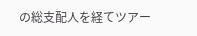の総支配人を経てツアー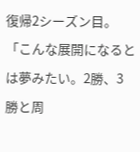復帰2シーズン目。「こんな展開になるとは夢みたい。2勝、3勝と周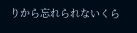りから忘れられないくら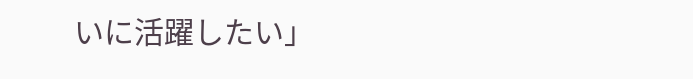いに活躍したい」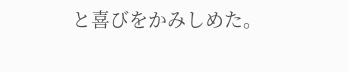と喜びをかみしめた。